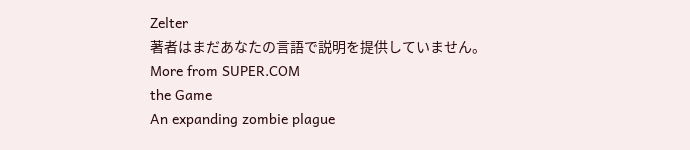Zelter
著者はまだあなたの言語で説明を提供していません。
More from SUPER.COM
the Game
An expanding zombie plague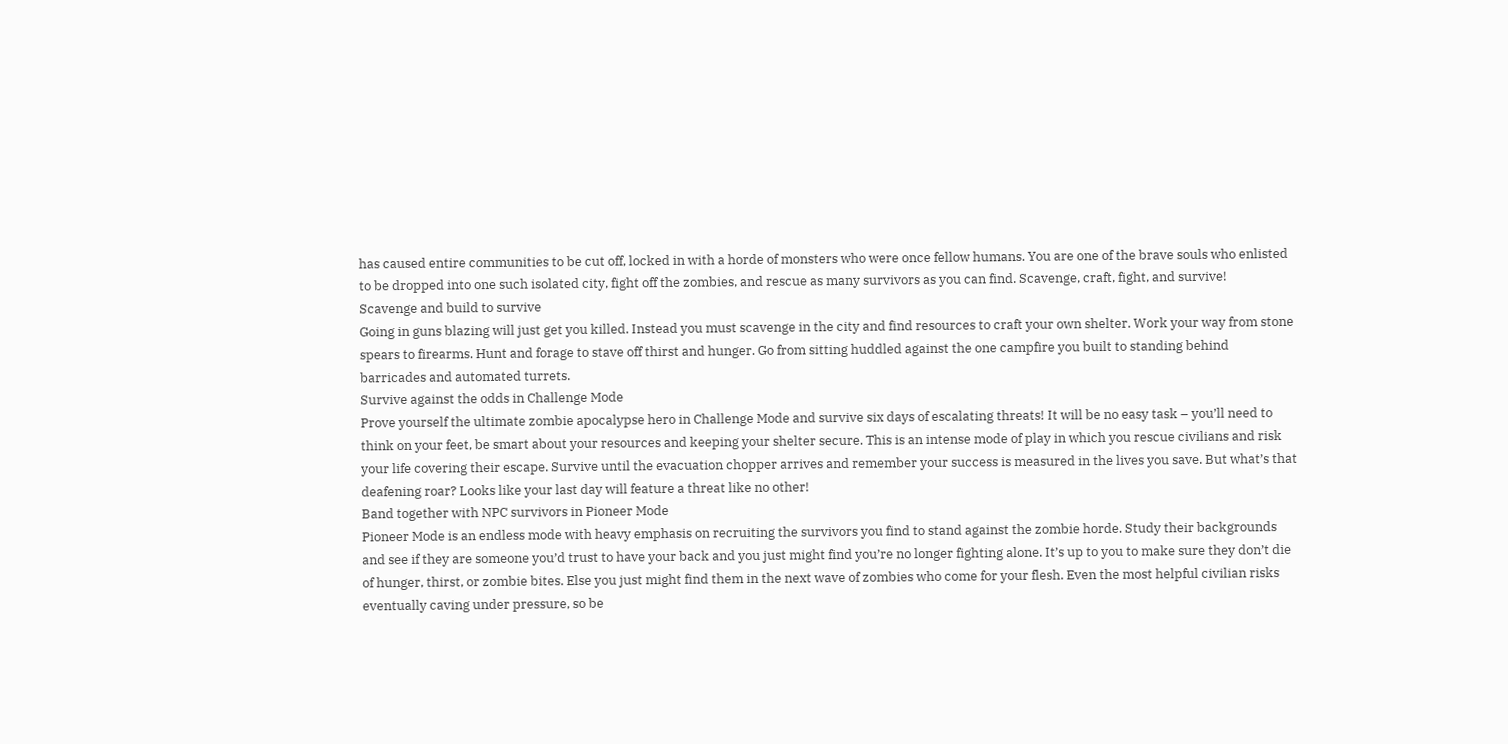has caused entire communities to be cut off, locked in with a horde of monsters who were once fellow humans. You are one of the brave souls who enlisted to be dropped into one such isolated city, fight off the zombies, and rescue as many survivors as you can find. Scavenge, craft, fight, and survive!
Scavenge and build to survive
Going in guns blazing will just get you killed. Instead you must scavenge in the city and find resources to craft your own shelter. Work your way from stone spears to firearms. Hunt and forage to stave off thirst and hunger. Go from sitting huddled against the one campfire you built to standing behind barricades and automated turrets.
Survive against the odds in Challenge Mode
Prove yourself the ultimate zombie apocalypse hero in Challenge Mode and survive six days of escalating threats! It will be no easy task – you’ll need to think on your feet, be smart about your resources and keeping your shelter secure. This is an intense mode of play in which you rescue civilians and risk your life covering their escape. Survive until the evacuation chopper arrives and remember your success is measured in the lives you save. But what’s that deafening roar? Looks like your last day will feature a threat like no other!
Band together with NPC survivors in Pioneer Mode
Pioneer Mode is an endless mode with heavy emphasis on recruiting the survivors you find to stand against the zombie horde. Study their backgrounds and see if they are someone you’d trust to have your back and you just might find you’re no longer fighting alone. It’s up to you to make sure they don’t die of hunger, thirst, or zombie bites. Else you just might find them in the next wave of zombies who come for your flesh. Even the most helpful civilian risks eventually caving under pressure, so be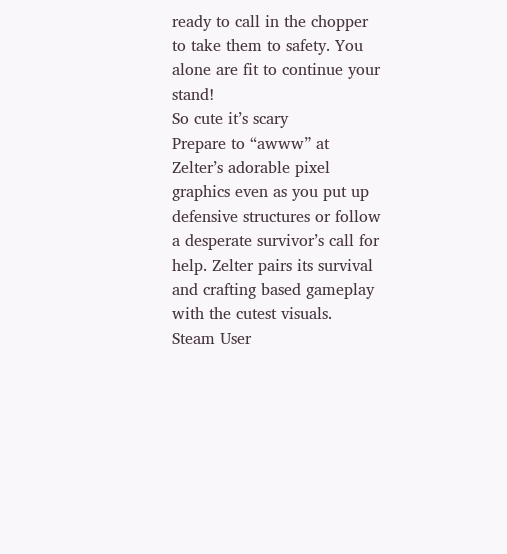ready to call in the chopper to take them to safety. You alone are fit to continue your stand!
So cute it’s scary
Prepare to “awww” at Zelter’s adorable pixel graphics even as you put up defensive structures or follow a desperate survivor’s call for help. Zelter pairs its survival and crafting based gameplay with the cutest visuals.
Steam User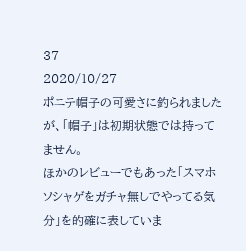37
2020/10/27
ポニテ帽子の可愛さに釣られましたが、「帽子」は初期状態では持ってません。
ほかのレビューでもあった「スマホソシャゲをガチャ無しでやってる気分」を的確に表していま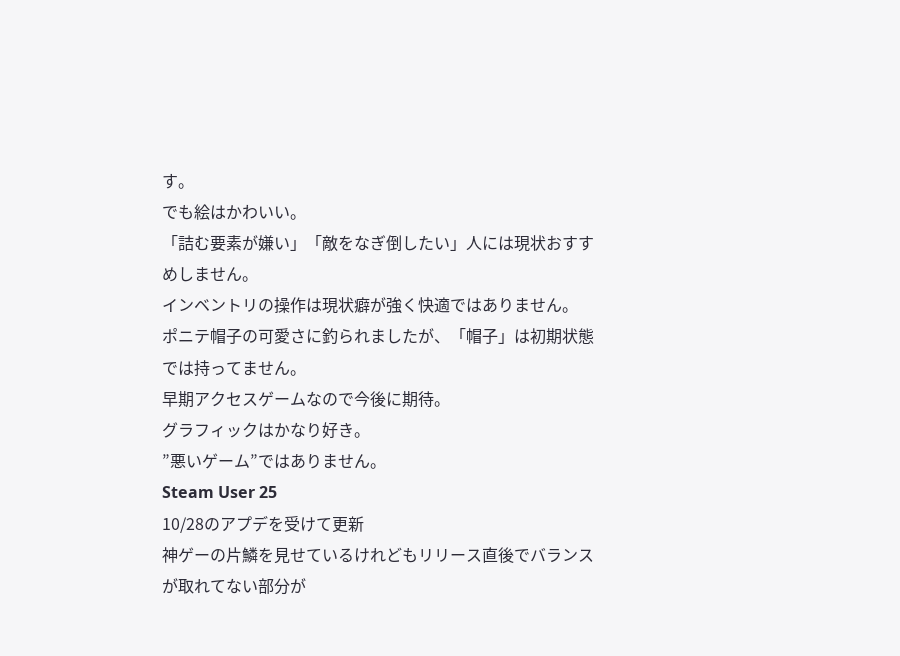す。
でも絵はかわいい。
「詰む要素が嫌い」「敵をなぎ倒したい」人には現状おすすめしません。
インベントリの操作は現状癖が強く快適ではありません。
ポニテ帽子の可愛さに釣られましたが、「帽子」は初期状態では持ってません。
早期アクセスゲームなので今後に期待。
グラフィックはかなり好き。
”悪いゲーム”ではありません。
Steam User 25
10/28のアプデを受けて更新
神ゲーの片鱗を見せているけれどもリリース直後でバランスが取れてない部分が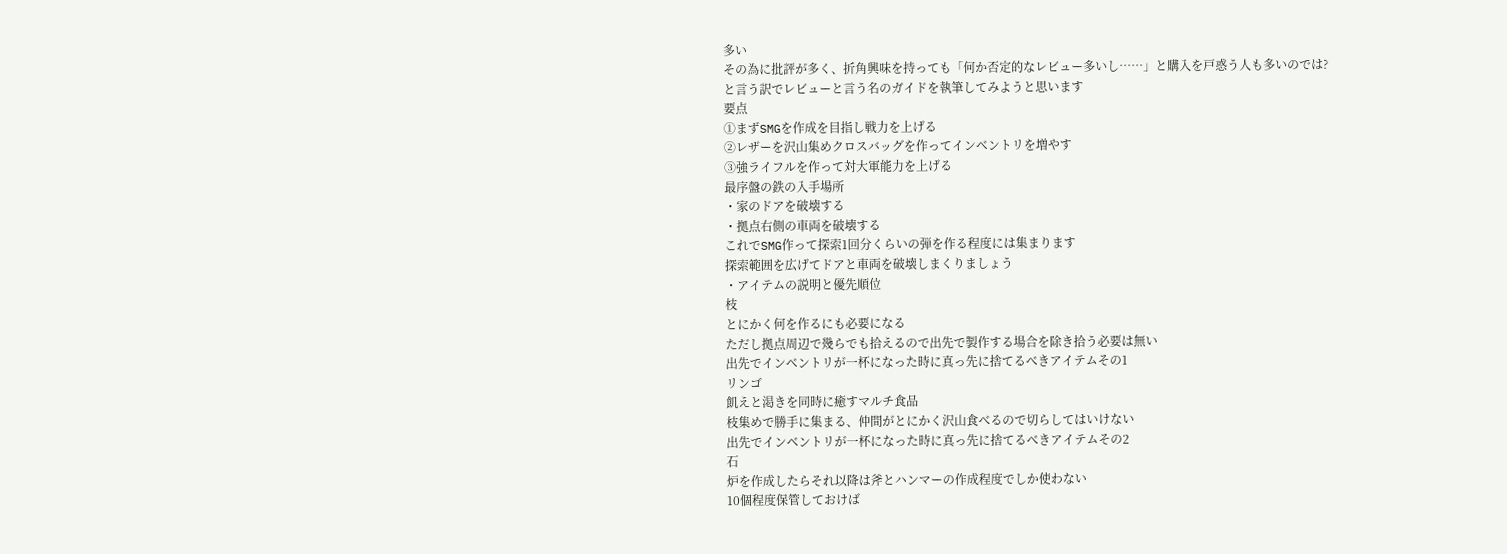多い
その為に批評が多く、折角興味を持っても「何か否定的なレビュー多いし……」と購入を戸惑う人も多いのでは?
と言う訳でレビューと言う名のガイドを執筆してみようと思います
要点
①まずSMGを作成を目指し戦力を上げる
②レザーを沢山集めクロスバッグを作ってインベントリを増やす
③強ライフルを作って対大軍能力を上げる
最序盤の鉄の入手場所
・家のドアを破壊する
・拠点右側の車両を破壊する
これでSMG作って探索1回分くらいの弾を作る程度には集まります
探索範囲を広げてドアと車両を破壊しまくりましょう
・アイテムの説明と優先順位
枝
とにかく何を作るにも必要になる
ただし拠点周辺で幾らでも拾えるので出先で製作する場合を除き拾う必要は無い
出先でインベントリが一杯になった時に真っ先に捨てるべきアイテムその1
リンゴ
飢えと渇きを同時に癒すマルチ食品
枝集めで勝手に集まる、仲間がとにかく沢山食べるので切らしてはいけない
出先でインベントリが一杯になった時に真っ先に捨てるべきアイテムその2
石
炉を作成したらそれ以降は斧とハンマーの作成程度でしか使わない
10個程度保管しておけば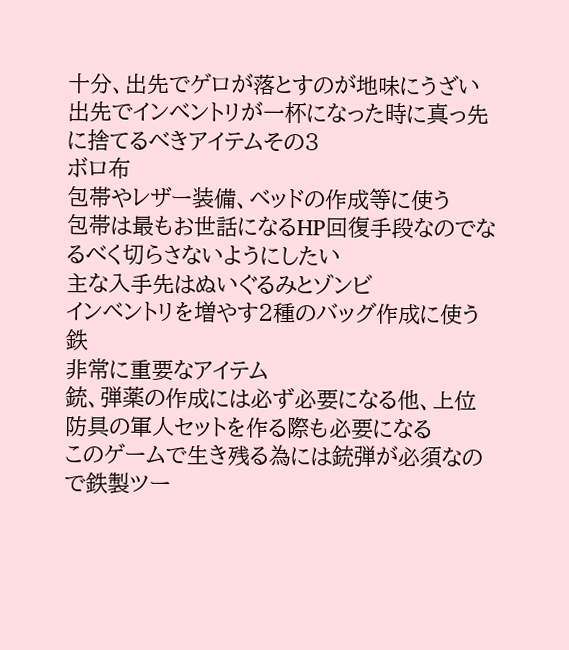十分、出先でゲロが落とすのが地味にうざい
出先でインベントリが一杯になった時に真っ先に捨てるべきアイテムその3
ボロ布
包帯やレザー装備、ベッドの作成等に使う
包帯は最もお世話になるHP回復手段なのでなるべく切らさないようにしたい
主な入手先はぬいぐるみとゾンビ
インベントリを増やす2種のバッグ作成に使う
鉄
非常に重要なアイテム
銃、弾薬の作成には必ず必要になる他、上位防具の軍人セットを作る際も必要になる
このゲームで生き残る為には銃弾が必須なので鉄製ツー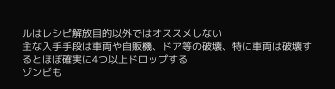ルはレシピ解放目的以外ではオススメしない
主な入手手段は車両や自販機、ドア等の破壊、特に車両は破壊するとほぼ確実に4つ以上ドロップする
ゾンビも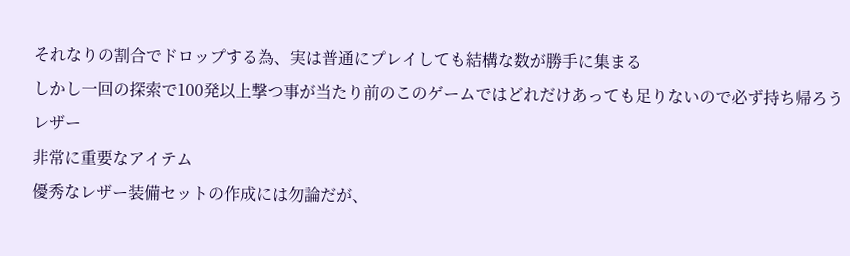それなりの割合でドロップする為、実は普通にプレイしても結構な数が勝手に集まる
しかし一回の探索で100発以上撃つ事が当たり前のこのゲームではどれだけあっても足りないので必ず持ち帰ろう
レザー
非常に重要なアイテム
優秀なレザー装備セットの作成には勿論だが、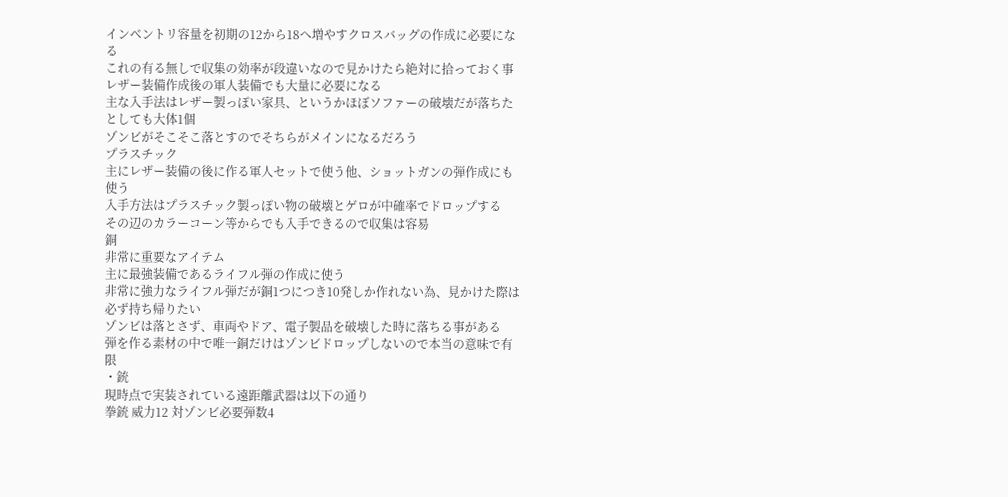インベントリ容量を初期の12から18へ増やすクロスバッグの作成に必要になる
これの有る無しで収集の効率が段違いなので見かけたら絶対に拾っておく事
レザー装備作成後の軍人装備でも大量に必要になる
主な入手法はレザー製っぽい家具、というかほぼソファーの破壊だが落ちたとしても大体1個
ゾンビがそこそこ落とすのでそちらがメインになるだろう
プラスチック
主にレザー装備の後に作る軍人セットで使う他、ショットガンの弾作成にも使う
入手方法はプラスチック製っぽい物の破壊とゲロが中確率でドロップする
その辺のカラーコーン等からでも入手できるので収集は容易
銅
非常に重要なアイテム
主に最強装備であるライフル弾の作成に使う
非常に強力なライフル弾だが銅1つにつき10発しか作れない為、見かけた際は必ず持ち帰りたい
ゾンビは落とさず、車両やドア、電子製品を破壊した時に落ちる事がある
弾を作る素材の中で唯一銅だけはゾンビドロップしないので本当の意味で有限
・銃
現時点で実装されている遠距離武器は以下の通り
拳銃 威力12 対ゾンビ必要弾数4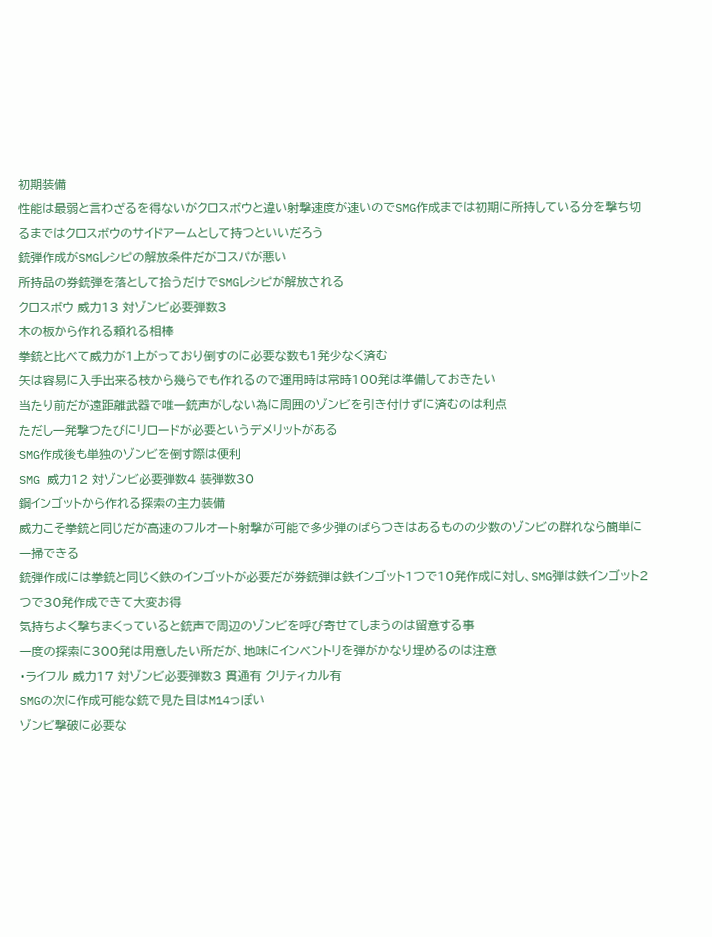初期装備
性能は最弱と言わざるを得ないがクロスボウと違い射撃速度が速いのでSMG作成までは初期に所持している分を撃ち切るまではクロスボウのサイドアームとして持つといいだろう
銃弾作成がSMGレシピの解放条件だがコスパが悪い
所持品の券銃弾を落として拾うだけでSMGレシピが解放される
クロスボウ 威力13 対ゾンビ必要弾数3
木の板から作れる頼れる相棒
拳銃と比べて威力が1上がっており倒すのに必要な数も1発少なく済む
矢は容易に入手出来る枝から幾らでも作れるので運用時は常時100発は準備しておきたい
当たり前だが遠距離武器で唯一銃声がしない為に周囲のゾンビを引き付けずに済むのは利点
ただし一発撃つたびにリロードが必要というデメリットがある
SMG作成後も単独のゾンビを倒す際は便利
SMG 威力12 対ゾンビ必要弾数4 装弾数30
鋼インゴットから作れる探索の主力装備
威力こそ拳銃と同じだが高速のフルオート射撃が可能で多少弾のばらつきはあるものの少数のゾンビの群れなら簡単に一掃できる
銃弾作成には拳銃と同じく鉄のインゴットが必要だが券銃弾は鉄インゴット1つで10発作成に対し、SMG弾は鉄インゴット2つで30発作成できて大変お得
気持ちよく撃ちまくっていると銃声で周辺のゾンビを呼び寄せてしまうのは留意する事
一度の探索に300発は用意したい所だが、地味にインベントリを弾がかなり埋めるのは注意
・ライフル 威力17 対ゾンビ必要弾数3 貫通有 クリティカル有
SMGの次に作成可能な銃で見た目はM14っぽい
ゾンビ撃破に必要な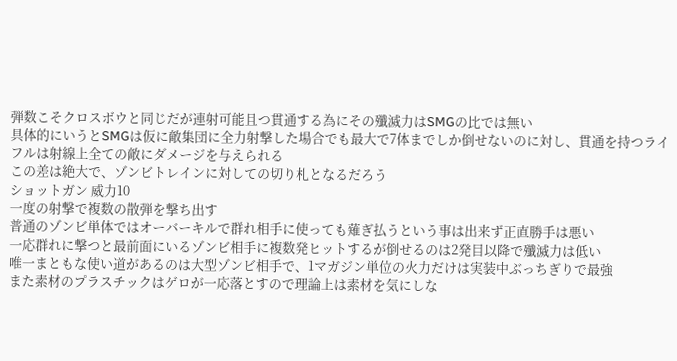弾数こそクロスボウと同じだが連射可能且つ貫通する為にその殲滅力はSMGの比では無い
具体的にいうとSMGは仮に敵集団に全力射撃した場合でも最大で7体までしか倒せないのに対し、貫通を持つライフルは射線上全ての敵にダメージを与えられる
この差は絶大で、ゾンビトレインに対しての切り札となるだろう
ショットガン 威力10
一度の射撃で複数の散弾を撃ち出す
普通のゾンビ単体ではオーバーキルで群れ相手に使っても薙ぎ払うという事は出来ず正直勝手は悪い
一応群れに撃つと最前面にいるゾンビ相手に複数発ヒットするが倒せるのは2発目以降で殲滅力は低い
唯一まともな使い道があるのは大型ゾンビ相手で、1マガジン単位の火力だけは実装中ぶっちぎりで最強
また素材のプラスチックはゲロが一応落とすので理論上は素材を気にしな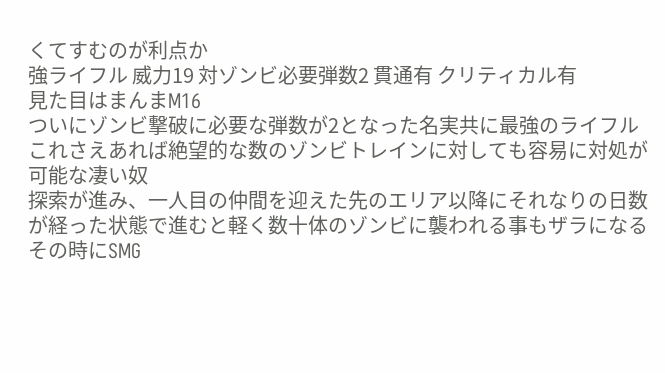くてすむのが利点か
強ライフル 威力19 対ゾンビ必要弾数2 貫通有 クリティカル有
見た目はまんまM16
ついにゾンビ撃破に必要な弾数が2となった名実共に最強のライフル
これさえあれば絶望的な数のゾンビトレインに対しても容易に対処が可能な凄い奴
探索が進み、一人目の仲間を迎えた先のエリア以降にそれなりの日数が経った状態で進むと軽く数十体のゾンビに襲われる事もザラになる
その時にSMG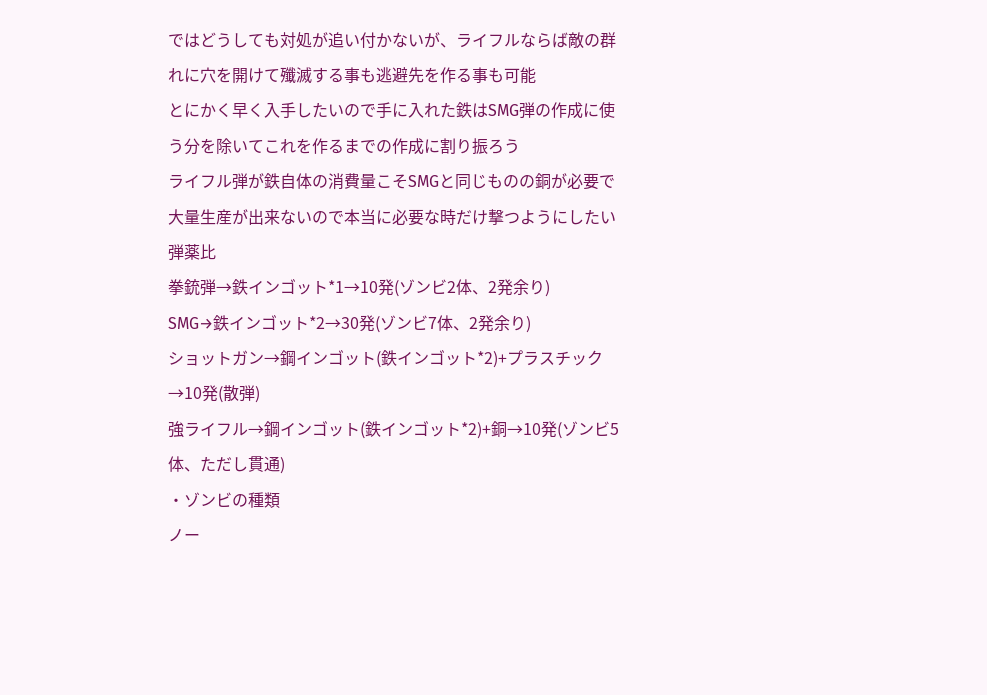ではどうしても対処が追い付かないが、ライフルならば敵の群れに穴を開けて殲滅する事も逃避先を作る事も可能
とにかく早く入手したいので手に入れた鉄はSMG弾の作成に使う分を除いてこれを作るまでの作成に割り振ろう
ライフル弾が鉄自体の消費量こそSMGと同じものの銅が必要で大量生産が出来ないので本当に必要な時だけ撃つようにしたい
弾薬比
拳銃弾→鉄インゴット*1→10発(ゾンビ2体、2発余り)
SMG→鉄インゴット*2→30発(ゾンビ7体、2発余り)
ショットガン→鋼インゴット(鉄インゴット*2)+プラスチック→10発(散弾)
強ライフル→鋼インゴット(鉄インゴット*2)+銅→10発(ゾンビ5体、ただし貫通)
・ゾンビの種類
ノー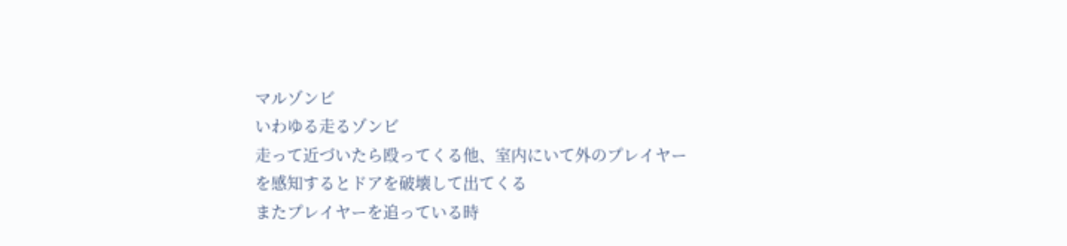マルゾンビ
いわゆる走るゾンビ
走って近づいたら殴ってくる他、室内にいて外のプレイヤーを感知するとドアを破壊して出てくる
またプレイヤーを追っている時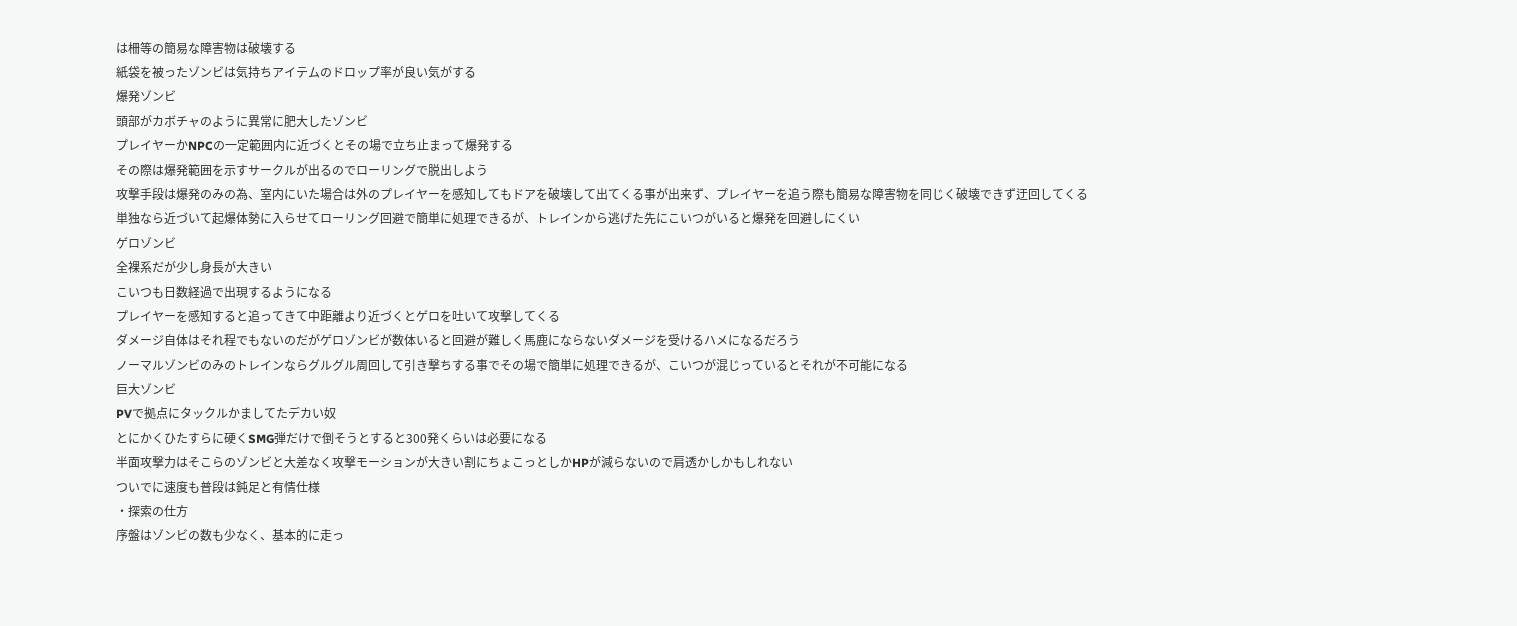は柵等の簡易な障害物は破壊する
紙袋を被ったゾンビは気持ちアイテムのドロップ率が良い気がする
爆発ゾンビ
頭部がカボチャのように異常に肥大したゾンビ
プレイヤーかNPCの一定範囲内に近づくとその場で立ち止まって爆発する
その際は爆発範囲を示すサークルが出るのでローリングで脱出しよう
攻撃手段は爆発のみの為、室内にいた場合は外のプレイヤーを感知してもドアを破壊して出てくる事が出来ず、プレイヤーを追う際も簡易な障害物を同じく破壊できず迂回してくる
単独なら近づいて起爆体勢に入らせてローリング回避で簡単に処理できるが、トレインから逃げた先にこいつがいると爆発を回避しにくい
ゲロゾンビ
全裸系だが少し身長が大きい
こいつも日数経過で出現するようになる
プレイヤーを感知すると追ってきて中距離より近づくとゲロを吐いて攻撃してくる
ダメージ自体はそれ程でもないのだがゲロゾンビが数体いると回避が難しく馬鹿にならないダメージを受けるハメになるだろう
ノーマルゾンビのみのトレインならグルグル周回して引き撃ちする事でその場で簡単に処理できるが、こいつが混じっているとそれが不可能になる
巨大ゾンビ
PVで拠点にタックルかましてたデカい奴
とにかくひたすらに硬くSMG弾だけで倒そうとすると300発くらいは必要になる
半面攻撃力はそこらのゾンビと大差なく攻撃モーションが大きい割にちょこっとしかHPが減らないので肩透かしかもしれない
ついでに速度も普段は鈍足と有情仕様
・探索の仕方
序盤はゾンビの数も少なく、基本的に走っ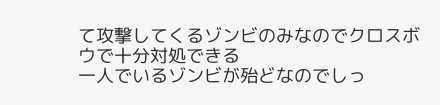て攻撃してくるゾンビのみなのでクロスボウで十分対処できる
一人でいるゾンビが殆どなのでしっ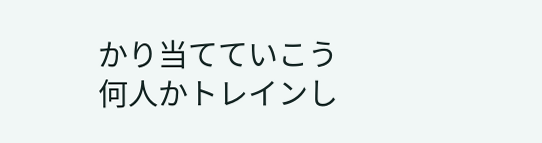かり当てていこう
何人かトレインし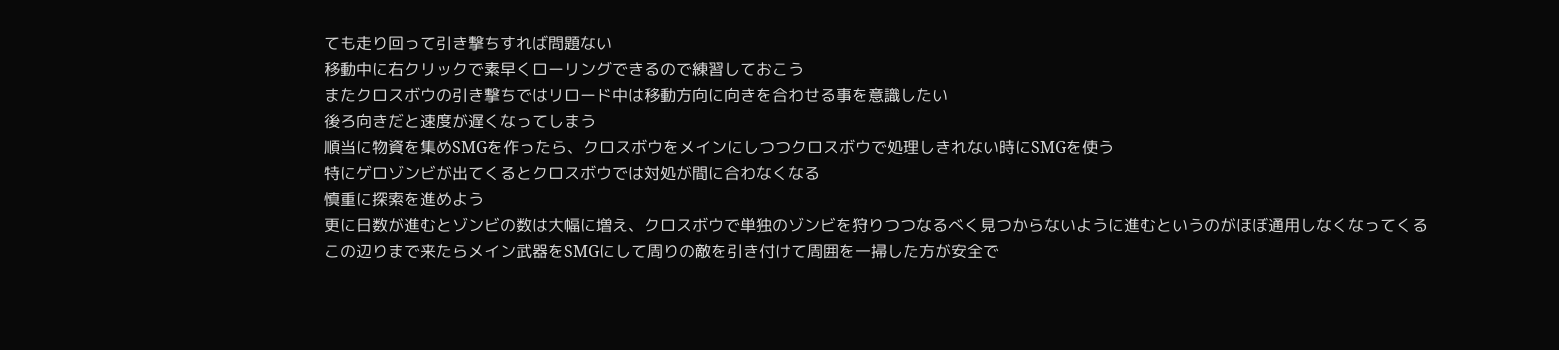ても走り回って引き撃ちすれば問題ない
移動中に右クリックで素早くローリングできるので練習しておこう
またクロスボウの引き撃ちではリロード中は移動方向に向きを合わせる事を意識したい
後ろ向きだと速度が遅くなってしまう
順当に物資を集めSMGを作ったら、クロスボウをメインにしつつクロスボウで処理しきれない時にSMGを使う
特にゲロゾンビが出てくるとクロスボウでは対処が間に合わなくなる
慎重に探索を進めよう
更に日数が進むとゾンビの数は大幅に増え、クロスボウで単独のゾンビを狩りつつなるべく見つからないように進むというのがほぼ通用しなくなってくる
この辺りまで来たらメイン武器をSMGにして周りの敵を引き付けて周囲を一掃した方が安全で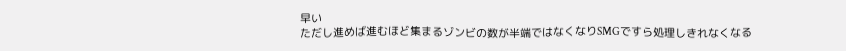早い
ただし進めば進むほど集まるゾンビの数が半端ではなくなりSMGですら処理しきれなくなる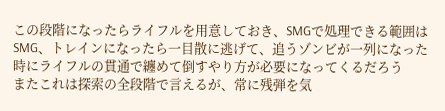この段階になったらライフルを用意しておき、SMGで処理できる範囲はSMG、トレインになったら一目散に逃げて、追うゾンビが一列になった時にライフルの貫通で纏めて倒すやり方が必要になってくるだろう
またこれは探索の全段階で言えるが、常に残弾を気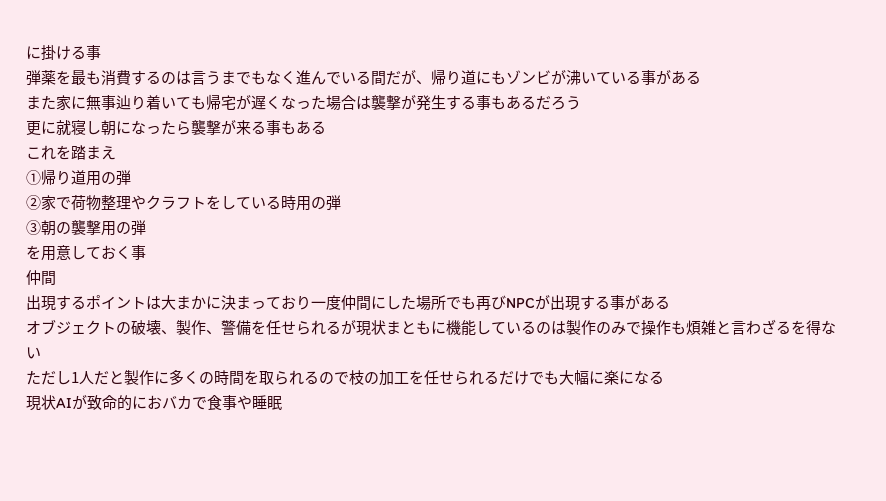に掛ける事
弾薬を最も消費するのは言うまでもなく進んでいる間だが、帰り道にもゾンビが沸いている事がある
また家に無事辿り着いても帰宅が遅くなった場合は襲撃が発生する事もあるだろう
更に就寝し朝になったら襲撃が来る事もある
これを踏まえ
①帰り道用の弾
②家で荷物整理やクラフトをしている時用の弾
③朝の襲撃用の弾
を用意しておく事
仲間
出現するポイントは大まかに決まっており一度仲間にした場所でも再びNPCが出現する事がある
オブジェクトの破壊、製作、警備を任せられるが現状まともに機能しているのは製作のみで操作も煩雑と言わざるを得ない
ただし1人だと製作に多くの時間を取られるので枝の加工を任せられるだけでも大幅に楽になる
現状AIが致命的におバカで食事や睡眠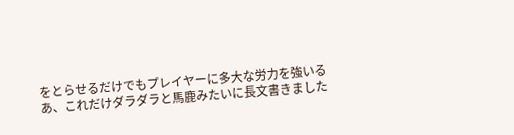をとらせるだけでもプレイヤーに多大な労力を強いる
あ、これだけダラダラと馬鹿みたいに長文書きました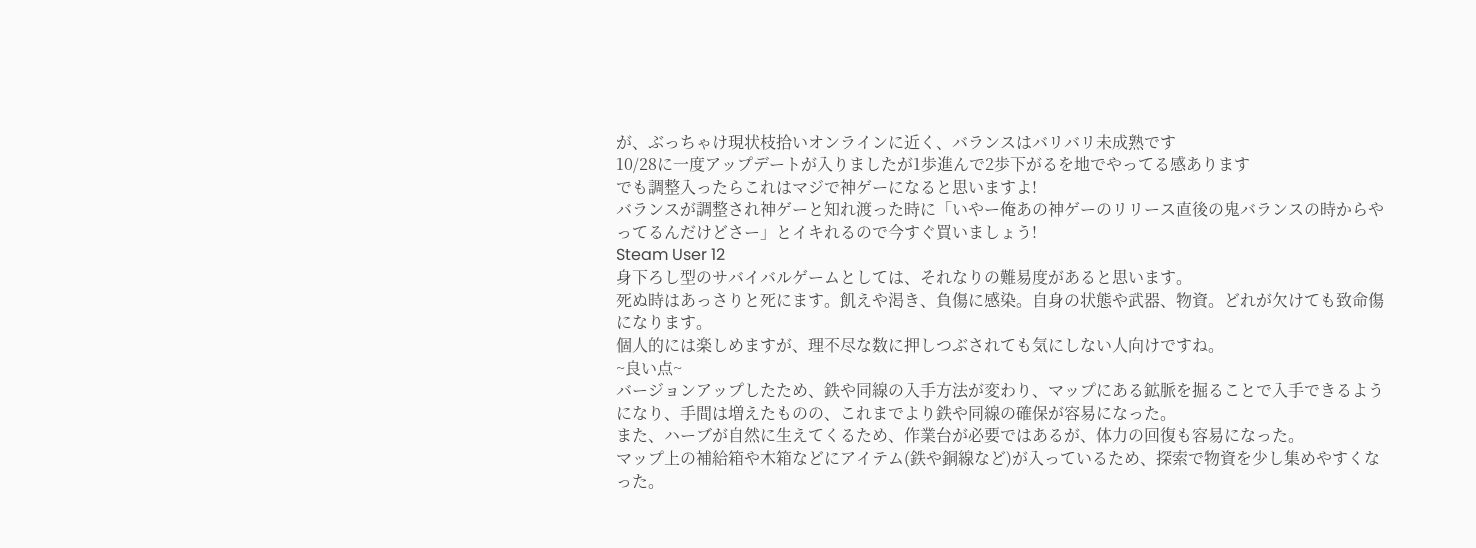が、ぶっちゃけ現状枝拾いオンラインに近く、バランスはバリバリ未成熟です
10/28に一度アップデートが入りましたが1歩進んで2歩下がるを地でやってる感あります
でも調整入ったらこれはマジで神ゲーになると思いますよ!
バランスが調整され神ゲーと知れ渡った時に「いやー俺あの神ゲーのリリース直後の鬼バランスの時からやってるんだけどさー」とイキれるので今すぐ買いましょう!
Steam User 12
身下ろし型のサバイバルゲームとしては、それなりの難易度があると思います。
死ぬ時はあっさりと死にます。飢えや渇き、負傷に感染。自身の状態や武器、物資。どれが欠けても致命傷になります。
個人的には楽しめますが、理不尽な数に押しつぶされても気にしない人向けですね。
~良い点~
バージョンアップしたため、鉄や同線の入手方法が変わり、マップにある鉱脈を掘ることで入手できるようになり、手間は増えたものの、これまでより鉄や同線の確保が容易になった。
また、ハーブが自然に生えてくるため、作業台が必要ではあるが、体力の回復も容易になった。
マップ上の補給箱や木箱などにアイテム(鉄や銅線など)が入っているため、探索で物資を少し集めやすくなった。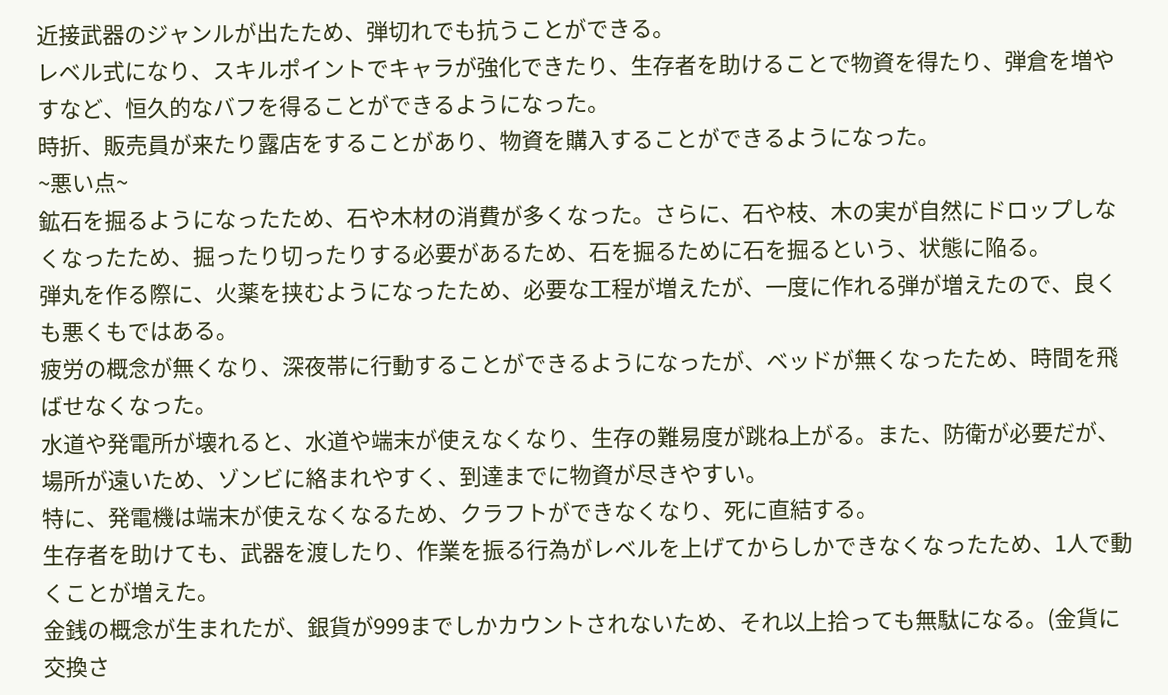近接武器のジャンルが出たため、弾切れでも抗うことができる。
レベル式になり、スキルポイントでキャラが強化できたり、生存者を助けることで物資を得たり、弾倉を増やすなど、恒久的なバフを得ることができるようになった。
時折、販売員が来たり露店をすることがあり、物資を購入することができるようになった。
~悪い点~
鉱石を掘るようになったため、石や木材の消費が多くなった。さらに、石や枝、木の実が自然にドロップしなくなったため、掘ったり切ったりする必要があるため、石を掘るために石を掘るという、状態に陥る。
弾丸を作る際に、火薬を挟むようになったため、必要な工程が増えたが、一度に作れる弾が増えたので、良くも悪くもではある。
疲労の概念が無くなり、深夜帯に行動することができるようになったが、ベッドが無くなったため、時間を飛ばせなくなった。
水道や発電所が壊れると、水道や端末が使えなくなり、生存の難易度が跳ね上がる。また、防衛が必要だが、場所が遠いため、ゾンビに絡まれやすく、到達までに物資が尽きやすい。
特に、発電機は端末が使えなくなるため、クラフトができなくなり、死に直結する。
生存者を助けても、武器を渡したり、作業を振る行為がレベルを上げてからしかできなくなったため、1人で動くことが増えた。
金銭の概念が生まれたが、銀貨が999までしかカウントされないため、それ以上拾っても無駄になる。(金貨に交換さ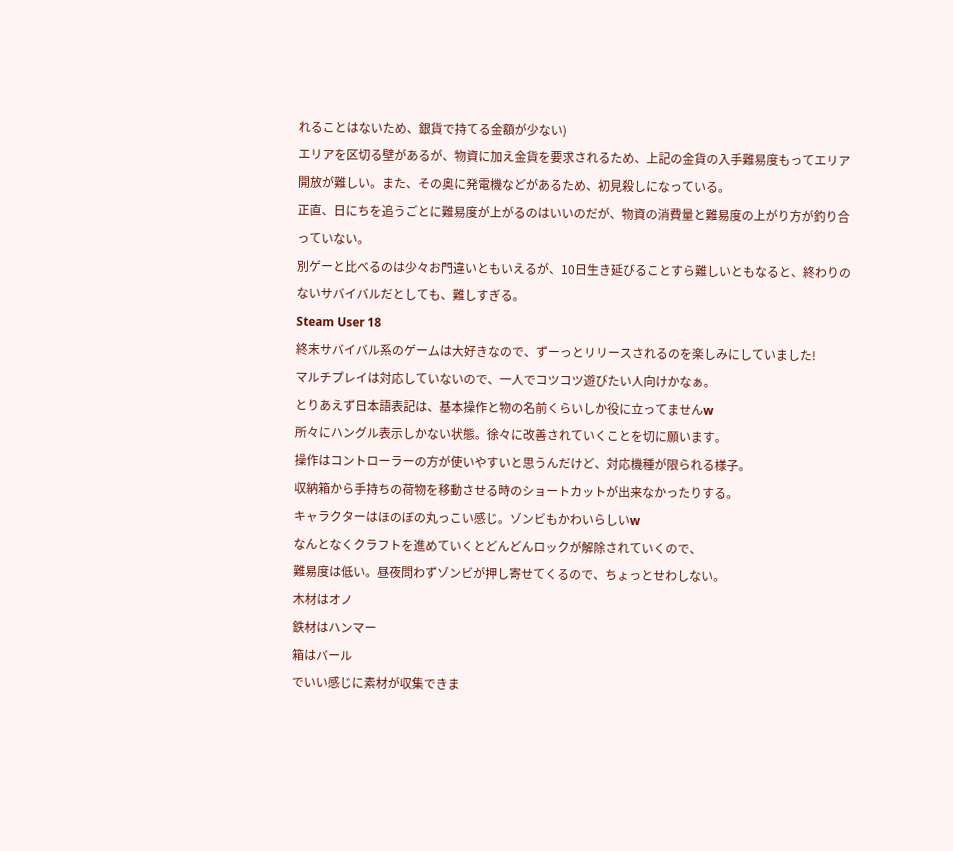れることはないため、銀貨で持てる金額が少ない)
エリアを区切る壁があるが、物資に加え金貨を要求されるため、上記の金貨の入手難易度もってエリア開放が難しい。また、その奥に発電機などがあるため、初見殺しになっている。
正直、日にちを追うごとに難易度が上がるのはいいのだが、物資の消費量と難易度の上がり方が釣り合っていない。
別ゲーと比べるのは少々お門違いともいえるが、10日生き延びることすら難しいともなると、終わりのないサバイバルだとしても、難しすぎる。
Steam User 18
終末サバイバル系のゲームは大好きなので、ずーっとリリースされるのを楽しみにしていました!
マルチプレイは対応していないので、一人でコツコツ遊びたい人向けかなぁ。
とりあえず日本語表記は、基本操作と物の名前くらいしか役に立ってませんw
所々にハングル表示しかない状態。徐々に改善されていくことを切に願います。
操作はコントローラーの方が使いやすいと思うんだけど、対応機種が限られる様子。
収納箱から手持ちの荷物を移動させる時のショートカットが出来なかったりする。
キャラクターはほのぼの丸っこい感じ。ゾンビもかわいらしいw
なんとなくクラフトを進めていくとどんどんロックが解除されていくので、
難易度は低い。昼夜問わずゾンビが押し寄せてくるので、ちょっとせわしない。
木材はオノ
鉄材はハンマー
箱はバール
でいい感じに素材が収集できま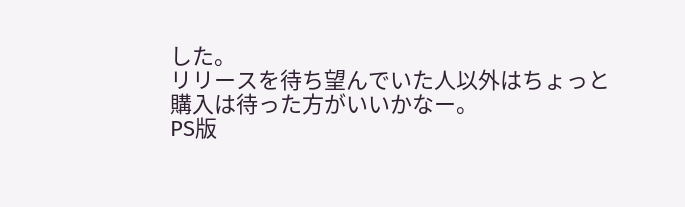した。
リリースを待ち望んでいた人以外はちょっと購入は待った方がいいかなー。
PS版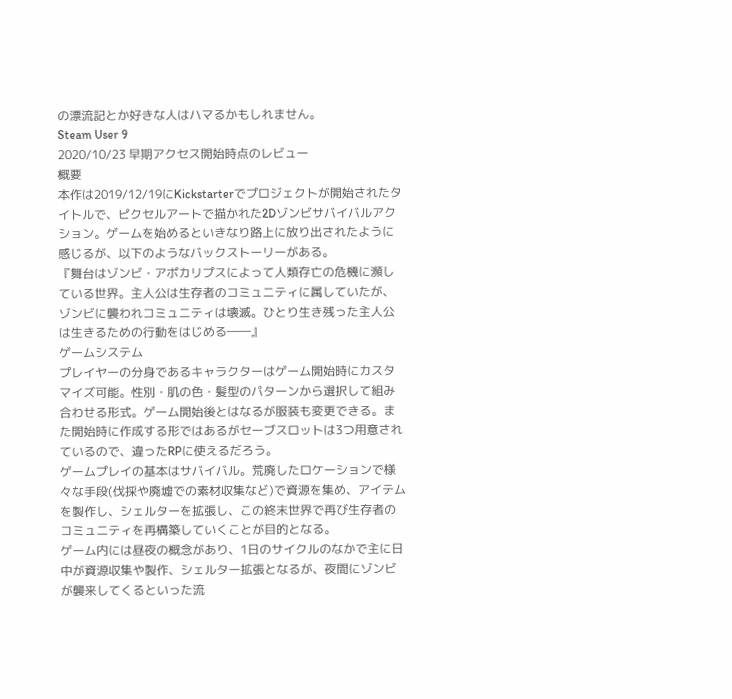の漂流記とか好きな人はハマるかもしれません。
Steam User 9
2020/10/23 早期アクセス開始時点のレビュー
概要
本作は2019/12/19にKickstarterでプロジェクトが開始されたタイトルで、ピクセルアートで描かれた2Dゾンビサバイバルアクション。ゲームを始めるといきなり路上に放り出されたように感じるが、以下のようなバックストーリーがある。
『舞台はゾンビ・アポカリプスによって人類存亡の危機に瀕している世界。主人公は生存者のコミュニティに属していたが、ゾンビに襲われコミュニティは壊滅。ひとり生き残った主人公は生きるための行動をはじめる――』
ゲームシステム
プレイヤーの分身であるキャラクターはゲーム開始時にカスタマイズ可能。性別・肌の色・髪型のパターンから選択して組み合わせる形式。ゲーム開始後とはなるが服装も変更できる。また開始時に作成する形ではあるがセーブスロットは3つ用意されているので、違ったRPに使えるだろう。
ゲームプレイの基本はサバイバル。荒廃したロケーションで様々な手段(伐採や廃墟での素材収集など)で資源を集め、アイテムを製作し、シェルターを拡張し、この終末世界で再び生存者のコミュニティを再構築していくことが目的となる。
ゲーム内には昼夜の概念があり、1日のサイクルのなかで主に日中が資源収集や製作、シェルター拡張となるが、夜間にゾンビが襲来してくるといった流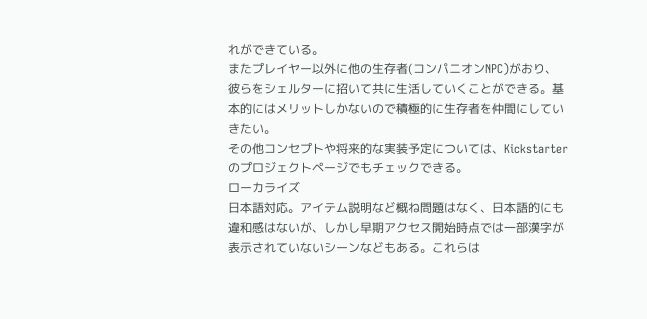れができている。
またプレイヤー以外に他の生存者(コンパニオンNPC)がおり、彼らをシェルターに招いて共に生活していくことができる。基本的にはメリットしかないので積極的に生存者を仲間にしていきたい。
その他コンセプトや将来的な実装予定については、Kickstarterのプロジェクトページでもチェックできる。
ローカライズ
日本語対応。アイテム説明など概ね問題はなく、日本語的にも違和感はないが、しかし早期アクセス開始時点では一部漢字が表示されていないシーンなどもある。これらは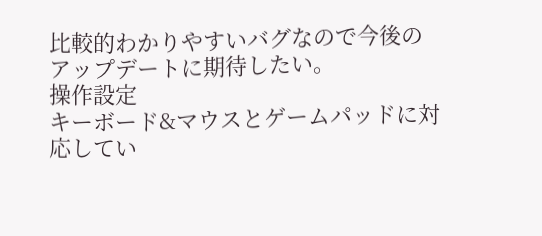比較的わかりやすいバグなので今後のアップデートに期待したい。
操作設定
キーボード&マウスとゲームパッドに対応してい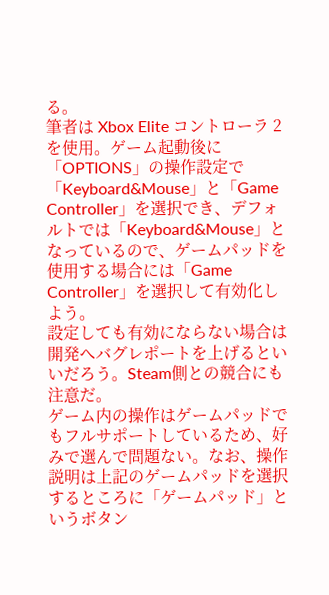る。
筆者は Xbox Elite コントローラ 2 を使用。ゲーム起動後に「OPTIONS」の操作設定で「Keyboard&Mouse」と「Game Controller」を選択でき、デフォルトでは「Keyboard&Mouse」となっているので、ゲームパッドを使用する場合には「Game Controller」を選択して有効化しよう。
設定しても有効にならない場合は開発へバグレポートを上げるといいだろう。Steam側との競合にも注意だ。
ゲーム内の操作はゲームパッドでもフルサポートしているため、好みで選んで問題ない。なお、操作説明は上記のゲームパッドを選択するところに「ゲームパッド」というボタン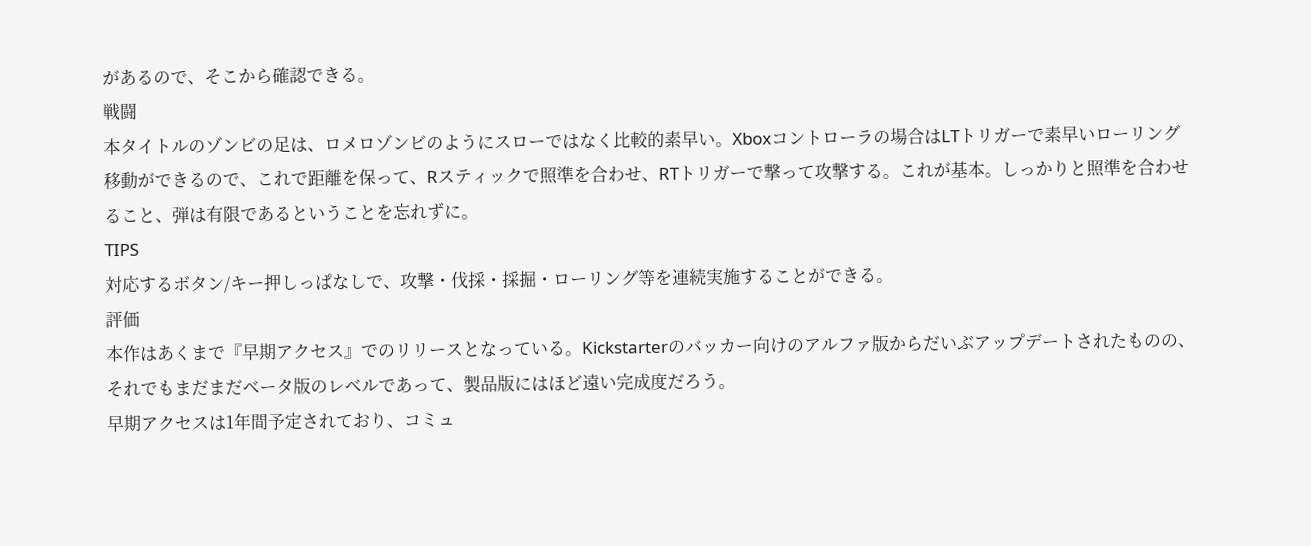があるので、そこから確認できる。
戦闘
本タイトルのゾンビの足は、ロメロゾンビのようにスローではなく比較的素早い。Xboxコントローラの場合はLTトリガーで素早いローリング移動ができるので、これで距離を保って、Rスティックで照準を合わせ、RTトリガーで撃って攻撃する。これが基本。しっかりと照準を合わせること、弾は有限であるということを忘れずに。
TIPS
対応するボタン/キー押しっぱなしで、攻撃・伐採・採掘・ローリング等を連続実施することができる。
評価
本作はあくまで『早期アクセス』でのリリースとなっている。Kickstarterのバッカー向けのアルファ版からだいぶアップデートされたものの、それでもまだまだベータ版のレベルであって、製品版にはほど遠い完成度だろう。
早期アクセスは1年間予定されており、コミュ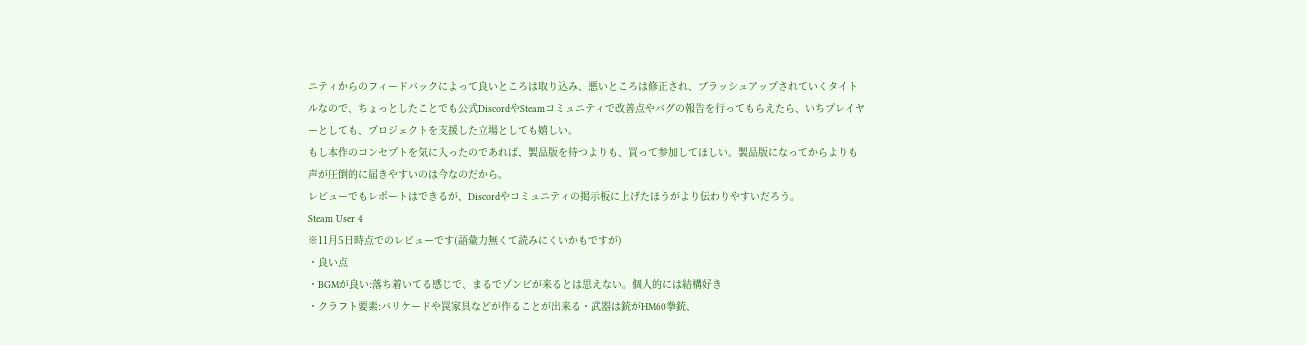ニティからのフィードバックによって良いところは取り込み、悪いところは修正され、ブラッシュアップされていくタイトルなので、ちょっとしたことでも公式DiscordやSteamコミュニティで改善点やバグの報告を行ってもらえたら、いちプレイヤーとしても、プロジェクトを支援した立場としても嬉しい。
もし本作のコンセプトを気に入ったのであれば、製品版を待つよりも、買って参加してほしい。製品版になってからよりも声が圧倒的に届きやすいのは今なのだから。
レビューでもレポートはできるが、Discordやコミュニティの掲示板に上げたほうがより伝わりやすいだろう。
Steam User 4
※11月5日時点でのレビューです(語彙力無くて読みにくいかもですが)
・良い点
・BGMが良い:落ち着いてる感じで、まるでゾンビが来るとは思えない。個人的には結構好き
・クラフト要素:バリケードや罠家具などが作ることが出来る・武器は銃がHM60拳銃、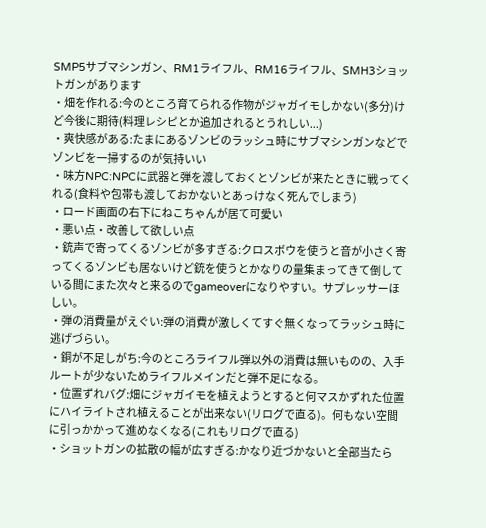SMP5サブマシンガン、RM1ライフル、RM16ライフル、SMH3ショットガンがあります
・畑を作れる:今のところ育てられる作物がジャガイモしかない(多分)けど今後に期待(料理レシピとか追加されるとうれしい...)
・爽快感がある:たまにあるゾンビのラッシュ時にサブマシンガンなどでゾンビを一掃するのが気持いい
・味方NPC:NPCに武器と弾を渡しておくとゾンビが来たときに戦ってくれる(食料や包帯も渡しておかないとあっけなく死んでしまう)
・ロード画面の右下にねこちゃんが居て可愛い
・悪い点・改善して欲しい点
・銃声で寄ってくるゾンビが多すぎる:クロスボウを使うと音が小さく寄ってくるゾンビも居ないけど銃を使うとかなりの量集まってきて倒している間にまた次々と来るのでgameoverになりやすい。サプレッサーほしい。
・弾の消費量がえぐい:弾の消費が激しくてすぐ無くなってラッシュ時に逃げづらい。
・銅が不足しがち:今のところライフル弾以外の消費は無いものの、入手ルートが少ないためライフルメインだと弾不足になる。
・位置ずれバグ:畑にジャガイモを植えようとすると何マスかずれた位置にハイライトされ植えることが出来ない(リログで直る)。何もない空間に引っかかって進めなくなる(これもリログで直る)
・ショットガンの拡散の幅が広すぎる:かなり近づかないと全部当たら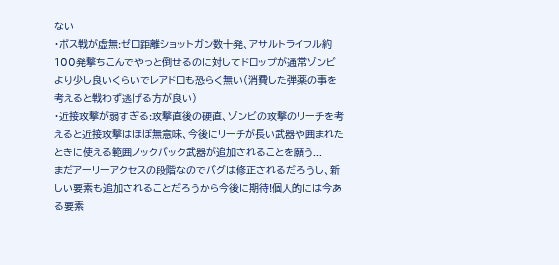ない
・ボス戦が虚無:ゼロ距離ショットガン数十発、アサルトライフル約100発撃ちこんでやっと倒せるのに対してドロップが通常ゾンビより少し良いくらいでレアドロも恐らく無い(消費した弾薬の事を考えると戦わず逃げる方が良い)
・近接攻撃が弱すぎる:攻撃直後の硬直、ゾンビの攻撃のリーチを考えると近接攻撃はほぼ無意味、今後にリーチが長い武器や囲まれたときに使える範囲ノックバック武器が追加されることを願う...
まだアーリーアクセスの段階なのでバグは修正されるだろうし、新しい要素も追加されることだろうから今後に期待!個人的には今ある要素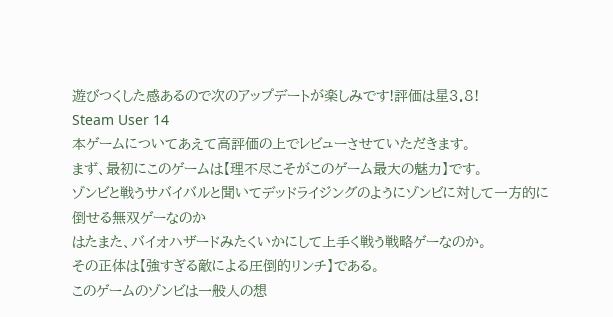遊びつくした感あるので次のアップデートが楽しみです!評価は星3.8!
Steam User 14
本ゲームについてあえて高評価の上でレビューさせていただきます。
まず、最初にこのゲームは【理不尽こそがこのゲーム最大の魅力】です。
ゾンビと戦うサバイバルと聞いてデッドライジングのようにゾンビに対して一方的に倒せる無双ゲーなのか
はたまた、バイオハザードみたくいかにして上手く戦う戦略ゲーなのか。
その正体は【強すぎる敵による圧倒的リンチ】である。
このゲームのゾンビは一般人の想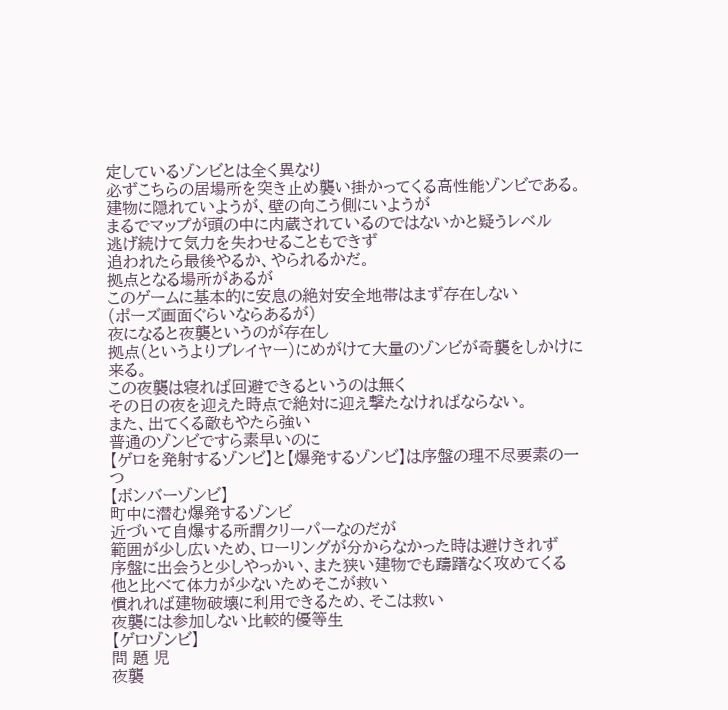定しているゾンビとは全く異なり
必ずこちらの居場所を突き止め襲い掛かってくる高性能ゾンビである。
建物に隠れていようが、壁の向こう側にいようが
まるでマップが頭の中に内蔵されているのではないかと疑うレベル
逃げ続けて気力を失わせることもできず
追われたら最後やるか、やられるかだ。
拠点となる場所があるが
このゲームに基本的に安息の絶対安全地帯はまず存在しない
(ポーズ画面ぐらいならあるが)
夜になると夜襲というのが存在し
拠点(というよりプレイヤー)にめがけて大量のゾンビが奇襲をしかけに来る。
この夜襲は寝れば回避できるというのは無く
その日の夜を迎えた時点で絶対に迎え撃たなければならない。
また、出てくる敵もやたら強い
普通のゾンビですら素早いのに
【ゲロを発射するゾンビ】と【爆発するゾンビ】は序盤の理不尽要素の一つ
【ボンバーゾンビ】
町中に潜む爆発するゾンビ
近づいて自爆する所謂クリーパーなのだが
範囲が少し広いため、ローリングが分からなかった時は避けきれず
序盤に出会うと少しやっかい、また狭い建物でも躊躇なく攻めてくる
他と比べて体力が少ないためそこが救い
慣れれば建物破壊に利用できるため、そこは救い
夜襲には参加しない比較的優等生
【ゲロゾンビ】
問 題 児
夜襲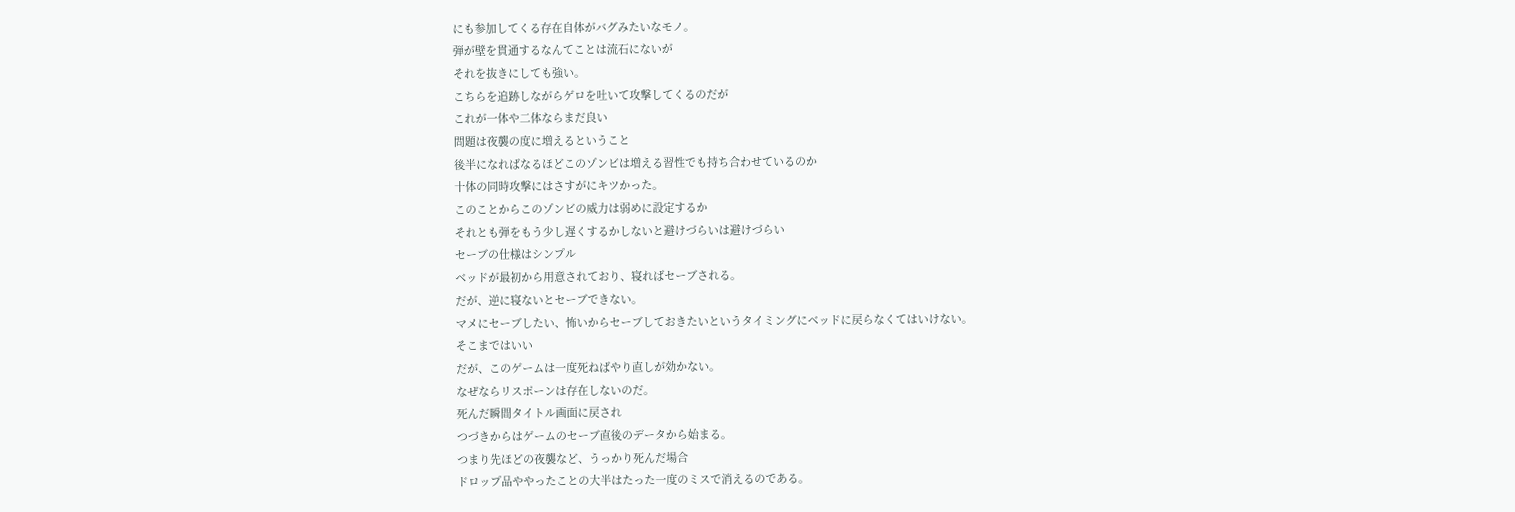にも参加してくる存在自体がバグみたいなモノ。
弾が壁を貫通するなんてことは流石にないが
それを抜きにしても強い。
こちらを追跡しながらゲロを吐いて攻撃してくるのだが
これが一体や二体ならまだ良い
問題は夜襲の度に増えるということ
後半になればなるほどこのゾンビは増える習性でも持ち合わせているのか
十体の同時攻撃にはさすがにキツかった。
このことからこのゾンビの威力は弱めに設定するか
それとも弾をもう少し遅くするかしないと避けづらいは避けづらい
セーブの仕様はシンプル
ベッドが最初から用意されており、寝ればセーブされる。
だが、逆に寝ないとセーブできない。
マメにセーブしたい、怖いからセーブしておきたいというタイミングにベッドに戻らなくてはいけない。
そこまではいい
だが、このゲームは一度死ねばやり直しが効かない。
なぜならリスポーンは存在しないのだ。
死んだ瞬間タイトル画面に戻され
つづきからはゲームのセーブ直後のデータから始まる。
つまり先ほどの夜襲など、うっかり死んだ場合
ドロップ品ややったことの大半はたった一度のミスで消えるのである。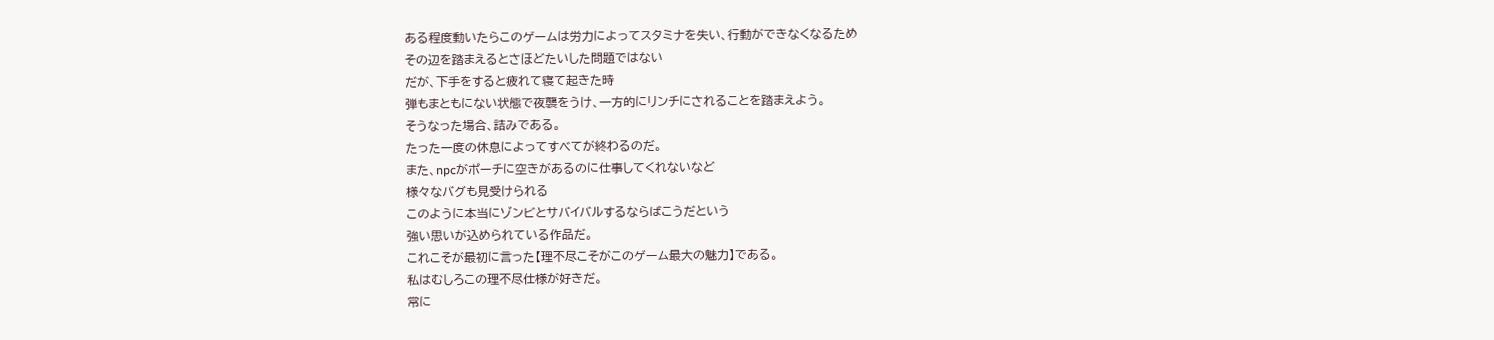ある程度動いたらこのゲームは労力によってスタミナを失い、行動ができなくなるため
その辺を踏まえるとさほどたいした問題ではない
だが、下手をすると疲れて寝て起きた時
弾もまともにない状態で夜襲をうけ、一方的にリンチにされることを踏まえよう。
そうなった場合、詰みである。
たった一度の休息によってすべてが終わるのだ。
また、npcがポーチに空きがあるのに仕事してくれないなど
様々なバグも見受けられる
このように本当にゾンビとサバイバルするならばこうだという
強い思いが込められている作品だ。
これこそが最初に言った【理不尽こそがこのゲーム最大の魅力】である。
私はむしろこの理不尽仕様が好きだ。
常に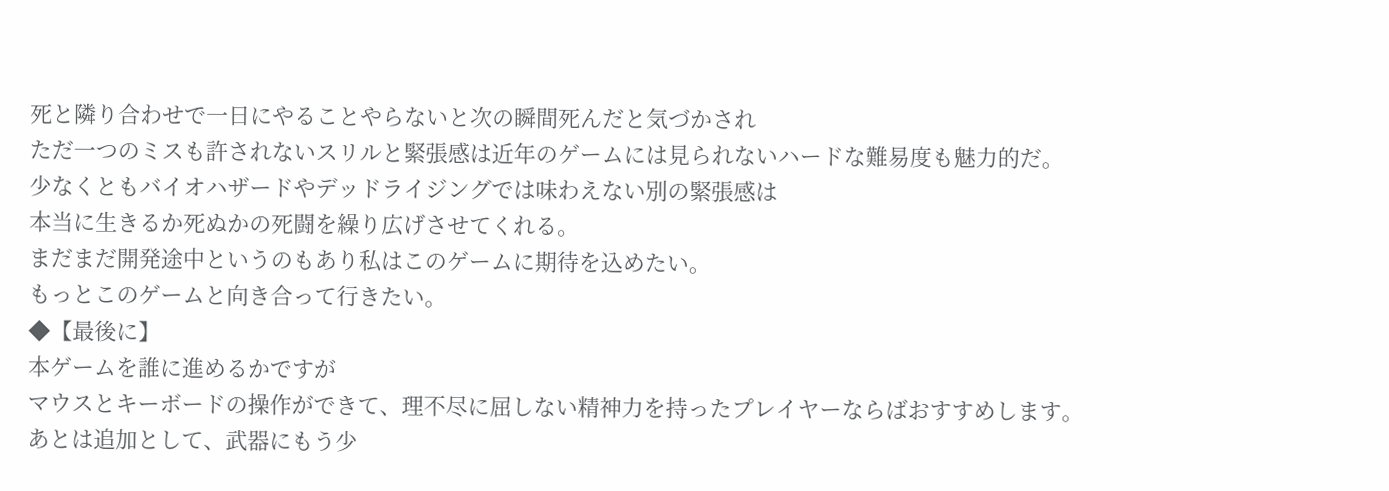死と隣り合わせで一日にやることやらないと次の瞬間死んだと気づかされ
ただ一つのミスも許されないスリルと緊張感は近年のゲームには見られないハードな難易度も魅力的だ。
少なくともバイオハザードやデッドライジングでは味わえない別の緊張感は
本当に生きるか死ぬかの死闘を繰り広げさせてくれる。
まだまだ開発途中というのもあり私はこのゲームに期待を込めたい。
もっとこのゲームと向き合って行きたい。
◆【最後に】
本ゲームを誰に進めるかですが
マウスとキーボードの操作ができて、理不尽に屈しない精神力を持ったプレイヤーならばおすすめします。
あとは追加として、武器にもう少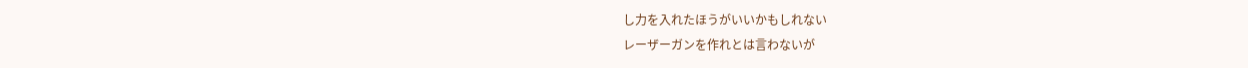し力を入れたほうがいいかもしれない
レーザーガンを作れとは言わないが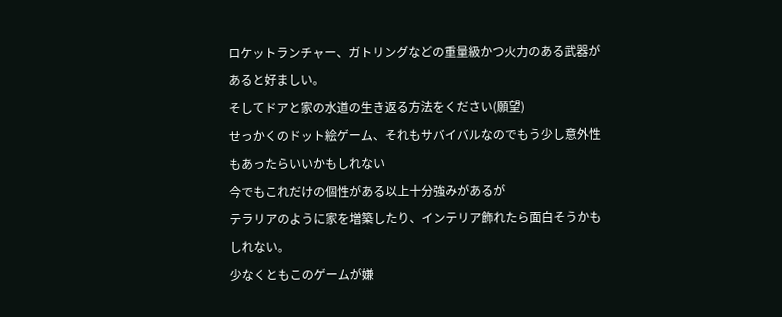ロケットランチャー、ガトリングなどの重量級かつ火力のある武器があると好ましい。
そしてドアと家の水道の生き返る方法をください(願望)
せっかくのドット絵ゲーム、それもサバイバルなのでもう少し意外性もあったらいいかもしれない
今でもこれだけの個性がある以上十分強みがあるが
テラリアのように家を増築したり、インテリア飾れたら面白そうかもしれない。
少なくともこのゲームが嫌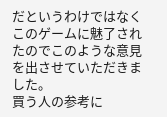だというわけではなく
このゲームに魅了されたのでこのような意見を出させていただきました。
買う人の参考に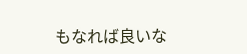もなれば良いな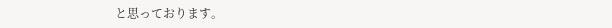と思っております。